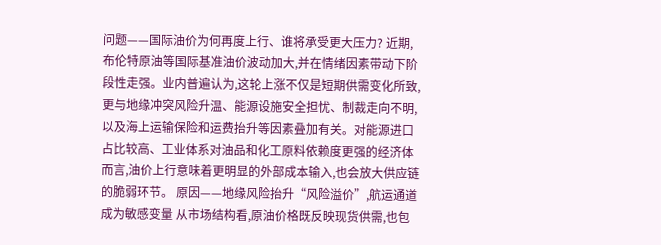问题——国际油价为何再度上行、谁将承受更大压力? 近期,布伦特原油等国际基准油价波动加大,并在情绪因素带动下阶段性走强。业内普遍认为,这轮上涨不仅是短期供需变化所致,更与地缘冲突风险升温、能源设施安全担忧、制裁走向不明,以及海上运输保险和运费抬升等因素叠加有关。对能源进口占比较高、工业体系对油品和化工原料依赖度更强的经济体而言,油价上行意味着更明显的外部成本输入,也会放大供应链的脆弱环节。 原因——地缘风险抬升“风险溢价”,航运通道成为敏感变量 从市场结构看,原油价格既反映现货供需,也包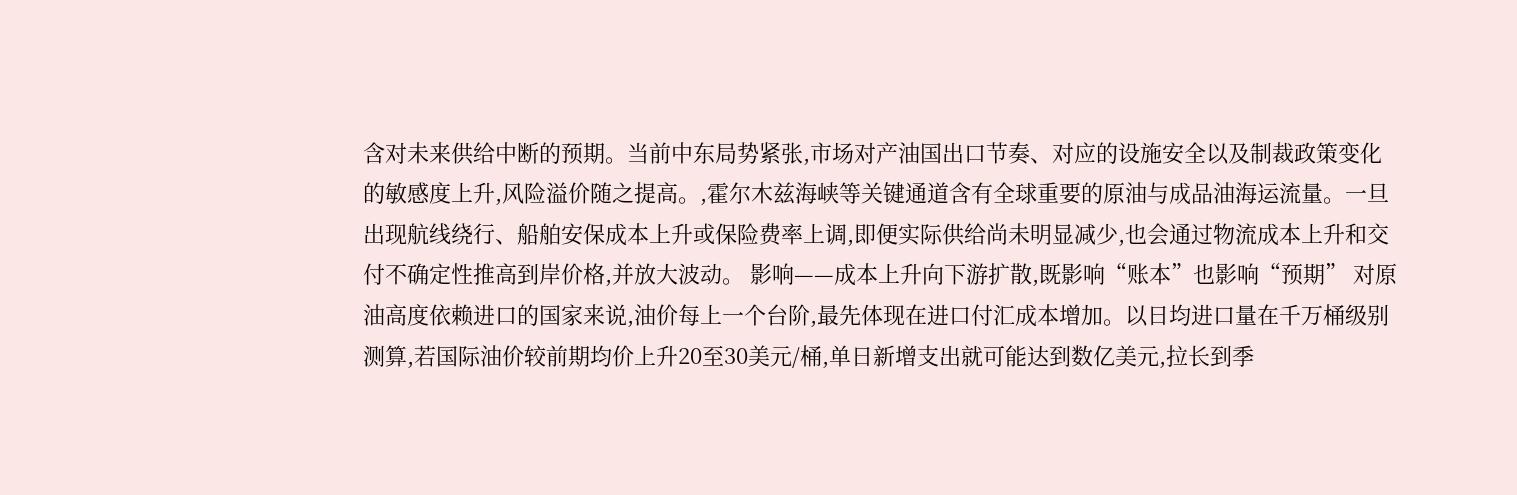含对未来供给中断的预期。当前中东局势紧张,市场对产油国出口节奏、对应的设施安全以及制裁政策变化的敏感度上升,风险溢价随之提高。,霍尔木兹海峡等关键通道含有全球重要的原油与成品油海运流量。一旦出现航线绕行、船舶安保成本上升或保险费率上调,即便实际供给尚未明显减少,也会通过物流成本上升和交付不确定性推高到岸价格,并放大波动。 影响——成本上升向下游扩散,既影响“账本”也影响“预期” 对原油高度依赖进口的国家来说,油价每上一个台阶,最先体现在进口付汇成本增加。以日均进口量在千万桶级别测算,若国际油价较前期均价上升20至30美元/桶,单日新增支出就可能达到数亿美元,拉长到季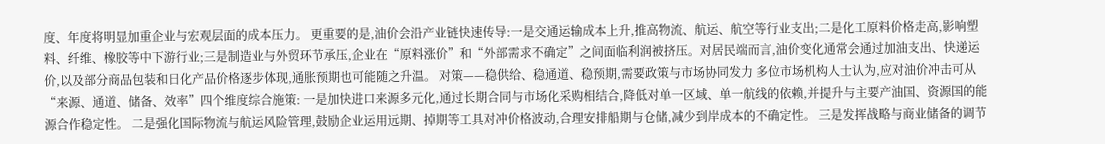度、年度将明显加重企业与宏观层面的成本压力。 更重要的是,油价会沿产业链快速传导:一是交通运输成本上升,推高物流、航运、航空等行业支出;二是化工原料价格走高,影响塑料、纤维、橡胶等中下游行业;三是制造业与外贸环节承压,企业在“原料涨价”和“外部需求不确定”之间面临利润被挤压。对居民端而言,油价变化通常会通过加油支出、快递运价,以及部分商品包装和日化产品价格逐步体现,通胀预期也可能随之升温。 对策——稳供给、稳通道、稳预期,需要政策与市场协同发力 多位市场机构人士认为,应对油价冲击可从“来源、通道、储备、效率”四个维度综合施策: 一是加快进口来源多元化,通过长期合同与市场化采购相结合,降低对单一区域、单一航线的依赖,并提升与主要产油国、资源国的能源合作稳定性。 二是强化国际物流与航运风险管理,鼓励企业运用远期、掉期等工具对冲价格波动,合理安排船期与仓储,减少到岸成本的不确定性。 三是发挥战略与商业储备的调节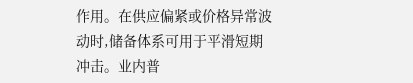作用。在供应偏紧或价格异常波动时,储备体系可用于平滑短期冲击。业内普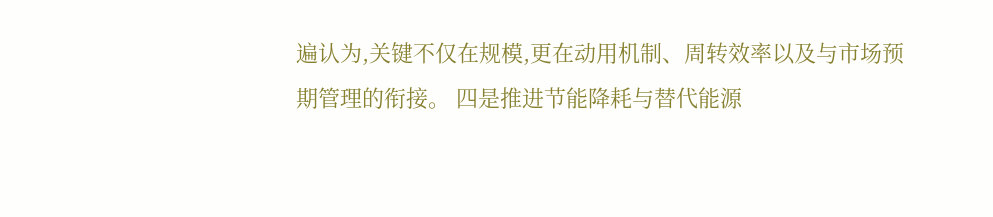遍认为,关键不仅在规模,更在动用机制、周转效率以及与市场预期管理的衔接。 四是推进节能降耗与替代能源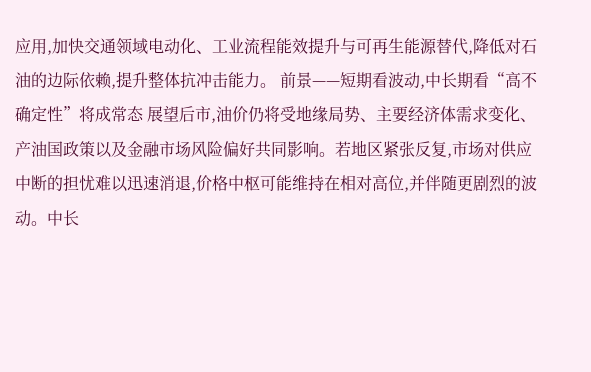应用,加快交通领域电动化、工业流程能效提升与可再生能源替代,降低对石油的边际依赖,提升整体抗冲击能力。 前景——短期看波动,中长期看“高不确定性”将成常态 展望后市,油价仍将受地缘局势、主要经济体需求变化、产油国政策以及金融市场风险偏好共同影响。若地区紧张反复,市场对供应中断的担忧难以迅速消退,价格中枢可能维持在相对高位,并伴随更剧烈的波动。中长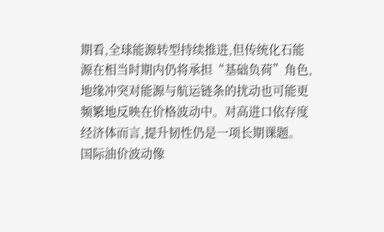期看,全球能源转型持续推进,但传统化石能源在相当时期内仍将承担“基础负荷”角色,地缘冲突对能源与航运链条的扰动也可能更频繁地反映在价格波动中。对高进口依存度经济体而言,提升韧性仍是一项长期课题。
国际油价波动像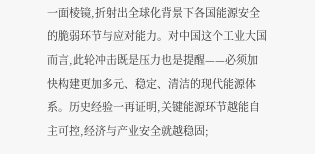一面棱镜,折射出全球化背景下各国能源安全的脆弱环节与应对能力。对中国这个工业大国而言,此轮冲击既是压力也是提醒——必须加快构建更加多元、稳定、清洁的现代能源体系。历史经验一再证明,关键能源环节越能自主可控,经济与产业安全就越稳固;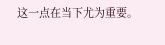这一点在当下尤为重要。